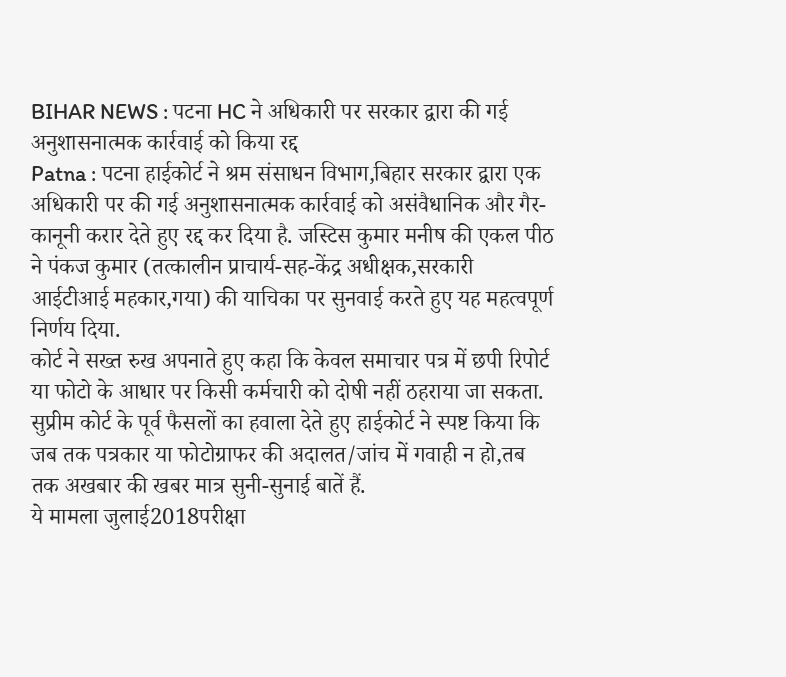BIHAR NEWS : पटना HC ने अधिकारी पर सरकार द्वारा की गई अनुशासनात्मक कार्रवाई को किया रद्द
Patna : पटना हाईकोर्ट ने श्रम संसाधन विभाग,बिहार सरकार द्वारा एक अधिकारी पर की गई अनुशासनात्मक कार्रवाई को असंवैधानिक और गैर-कानूनी करार देते हुए रद्द कर दिया है. जस्टिस कुमार मनीष की एकल पीठ ने पंकज कुमार (तत्कालीन प्राचार्य-सह-केंद्र अधीक्षक,सरकारी आईटीआई महकार,गया) की याचिका पर सुनवाई करते हुए यह महत्वपूर्ण निर्णय दिया.
कोर्ट ने सख्त रुख अपनाते हुए कहा कि केवल समाचार पत्र में छपी रिपोर्ट या फोटो के आधार पर किसी कर्मचारी को दोषी नहीं ठहराया जा सकता. सुप्रीम कोर्ट के पूर्व फैसलों का हवाला देते हुए हाईकोर्ट ने स्पष्ट किया कि जब तक पत्रकार या फोटोग्राफर की अदालत/जांच में गवाही न हो,तब तक अखबार की खबर मात्र सुनी-सुनाई बातें हैं.
ये मामला जुलाई2018परीक्षा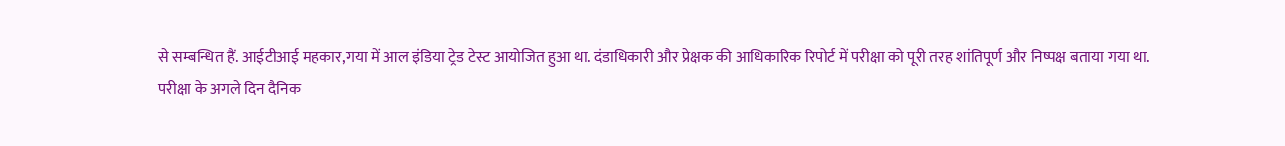से सम्बन्धित हैं. आईटीआई महकार,गया में आल इंडिया ट्रेड टेस्ट आयोजित हुआ था. दंडाधिकारी और प्रेक्षक की आधिकारिक रिपोर्ट में परीक्षा को पूरी तरह शांतिपूर्ण और निष्पक्ष बताया गया था.
परीक्षा के अगले दिन दैनिक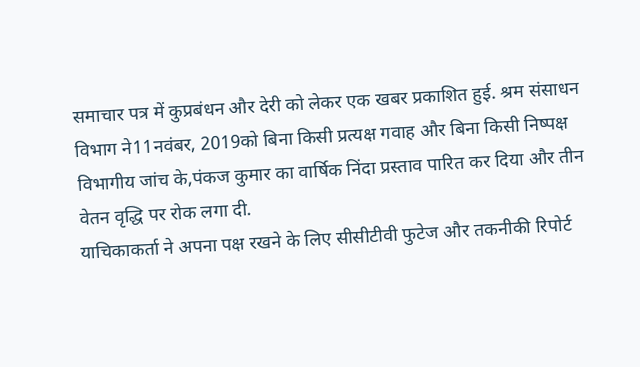समाचार पत्र में कुप्रबंधन और देरी को लेकर एक खबर प्रकाशित हुई. श्रम संसाधन विभाग ने11नवंबर, 2019को बिना किसी प्रत्यक्ष गवाह और बिना किसी निष्पक्ष विभागीय जांच के,पंकज कुमार का वार्षिक निंदा प्रस्ताव पारित कर दिया और तीन वेतन वृद्धि पर रोक लगा दी.
याचिकाकर्ता ने अपना पक्ष रखने के लिए सीसीटीवी फुटेज और तकनीकी रिपोर्ट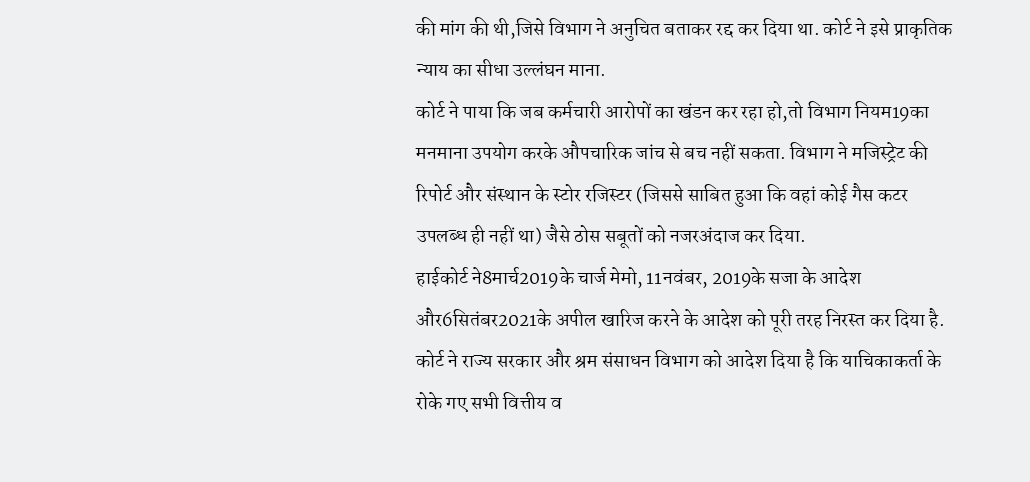की मांग की थी,जिसे विभाग ने अनुचित बताकर रद्द कर दिया था. कोर्ट ने इसे प्राकृतिक न्याय का सीधा उल्लंघन माना.
कोर्ट ने पाया कि जब कर्मचारी आरोपों का खंडन कर रहा हो,तो विभाग नियम19का मनमाना उपयोग करके औपचारिक जांच से बच नहीं सकता. विभाग ने मजिस्ट्रेट की रिपोर्ट और संस्थान के स्टोर रजिस्टर (जिससे साबित हुआ कि वहां कोई गैस कटर उपलब्ध ही नहीं था) जैसे ठोस सबूतों को नजरअंदाज कर दिया.
हाईकोर्ट ने8मार्च2019के चार्ज मेमो, 11नवंबर, 2019के सजा के आदेश और6सितंबर2021के अपील खारिज करने के आदेश को पूरी तरह निरस्त कर दिया है. कोर्ट ने राज्य सरकार और श्रम संसाधन विभाग को आदेश दिया है कि याचिकाकर्ता के रोके गए सभी वित्तीय व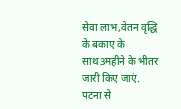सेवा लाभ,वेतन वृद्धि के बकाए के साथ3महीने के भीतर जारी किए जाएं.
पटना से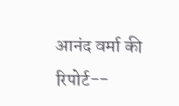आनंद वर्मा की रिपोर्ट--